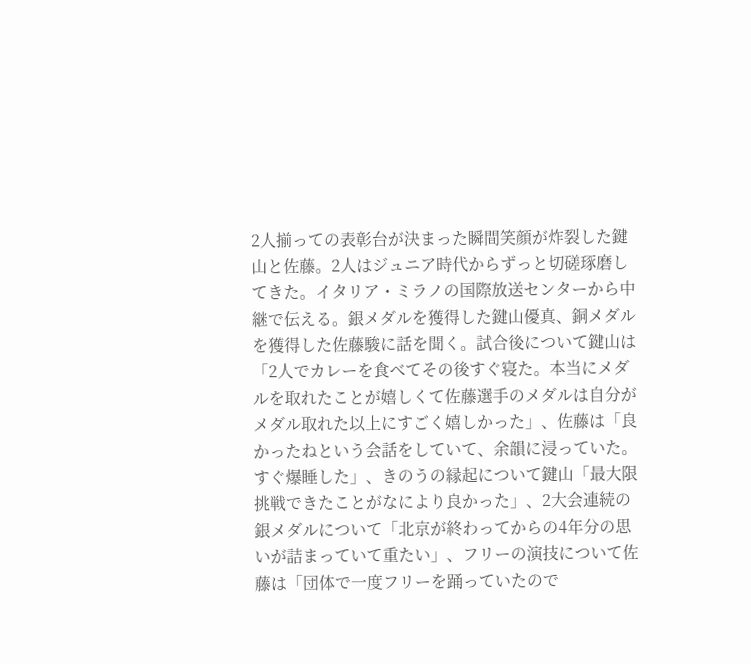2人揃っての表彰台が決まった瞬間笑顔が炸裂した鍵山と佐藤。2人はジュニア時代からずっと切磋琢磨してきた。イタリア・ミラノの国際放送センターから中継で伝える。銀メダルを獲得した鍵山優真、銅メダルを獲得した佐藤駿に話を聞く。試合後について鍵山は「2人でカレーを食べてその後すぐ寝た。本当にメダルを取れたことが嬉しくて佐藤選手のメダルは自分がメダル取れた以上にすごく嬉しかった」、佐藤は「良かったねという会話をしていて、余韻に浸っていた。すぐ爆睡した」、きのうの縁起について鍵山「最大限挑戦できたことがなにより良かった」、2大会連続の銀メダルについて「北京が終わってからの4年分の思いが詰まっていて重たい」、フリーの演技について佐藤は「団体で一度フリーを踊っていたので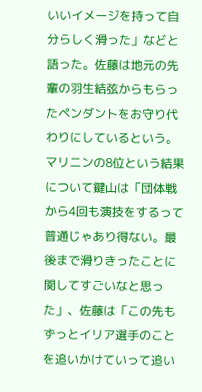いいイメージを持って自分らしく滑った」などと語った。佐藤は地元の先輩の羽生結弦からもらったペンダントをお守り代わりにしているという。マリニンの8位という結果について鍵山は「団体戦から4回も演技をするって普通じゃあり得ない。最後まで滑りきったことに関してすごいなと思った」、佐藤は「この先もずっとイリア選手のことを追いかけていって追い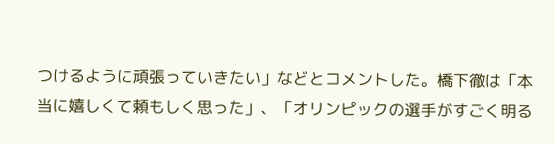つけるように頑張っていきたい」などとコメントした。橋下徹は「本当に嬉しくて頼もしく思った」、「オリンピックの選手がすごく明る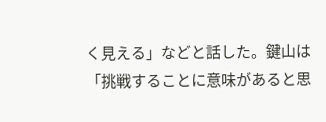く見える」などと話した。鍵山は「挑戦することに意味があると思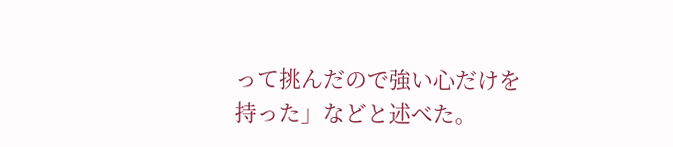って挑んだので強い心だけを持った」などと述べた。